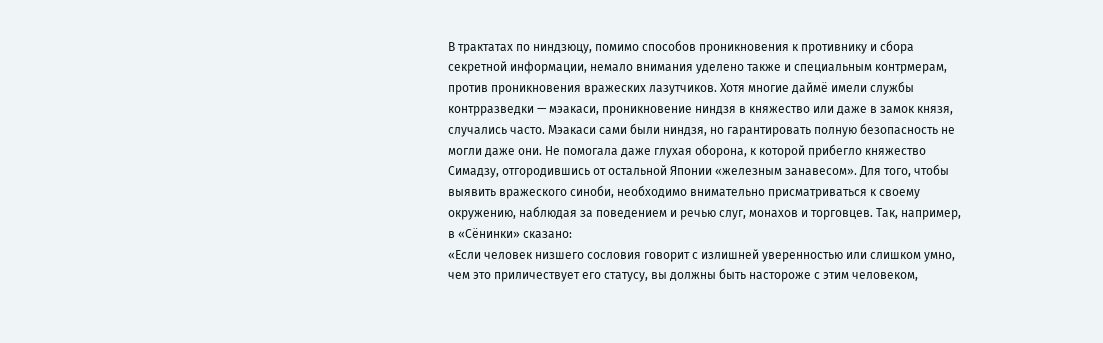В трактатах по ниндзюцу, помимо способов проникновения к противнику и сбора секретной информации, немало внимания уделено также и специальным контрмерам, против проникновения вражеских лазутчиков. Хотя многие даймё имели службы контрразведки — мэакаси, проникновение ниндзя в княжество или даже в замок князя, случались часто. Мэакаси сами были ниндзя, но гарантировать полную безопасность не могли даже они. Не помогала даже глухая оборона, к которой прибегло княжество Симадзу, отгородившись от остальной Японии «железным занавесом». Для того, чтобы выявить вражеского синоби, необходимо внимательно присматриваться к своему окружению, наблюдая за поведением и речью слуг, монахов и торговцев. Так, например, в «Сёнинки» сказано:
«Если человек низшего сословия говорит с излишней уверенностью или слишком умно, чем это приличествует его статусу, вы должны быть настороже с этим человеком,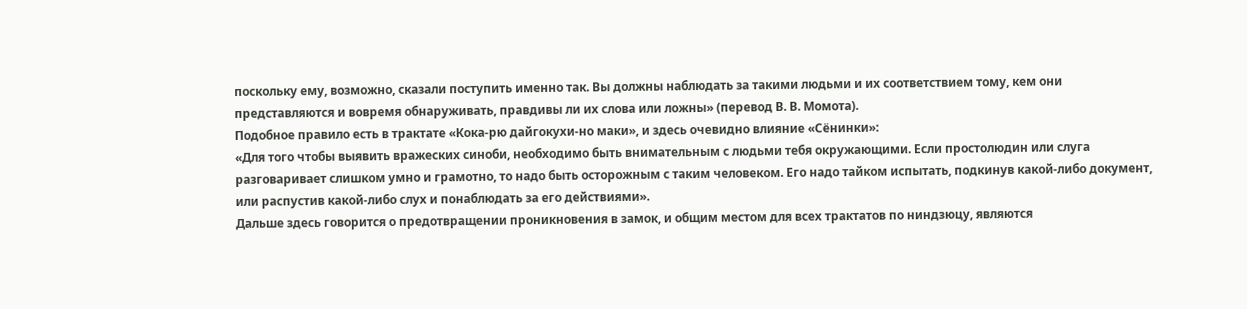поскольку ему, возможно, сказали поступить именно так. Вы должны наблюдать за такими людьми и их соответствием тому, кем они представляются и вовремя обнаруживать, правдивы ли их слова или ложны» (перевод В. В. Момота).
Подобное правило есть в трактате «Кока-рю дайгокухи-но маки», и здесь очевидно влияние «Сёнинки»:
«Для того чтобы выявить вражеских синоби, необходимо быть внимательным с людьми тебя окружающими. Если простолюдин или слуга разговаривает слишком умно и грамотно, то надо быть осторожным с таким человеком. Его надо тайком испытать, подкинув какой-либо документ, или распустив какой-либо слух и понаблюдать за его действиями».
Дальше здесь говорится о предотвращении проникновения в замок, и общим местом для всех трактатов по ниндзюцу, являются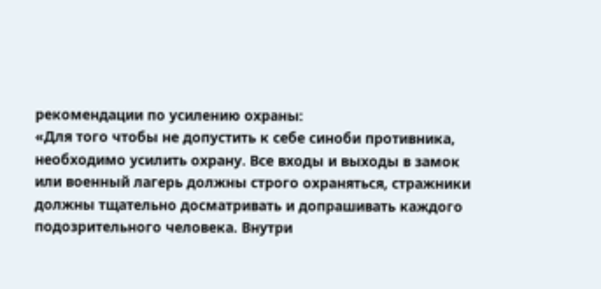рекомендации по усилению охраны:
«Для того чтобы не допустить к себе синоби противника, необходимо усилить охрану. Все входы и выходы в замок или военный лагерь должны строго охраняться, стражники должны тщательно досматривать и допрашивать каждого подозрительного человека. Внутри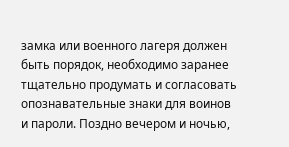замка или военного лагеря должен быть порядок, необходимо заранее тщательно продумать и согласовать опознавательные знаки для воинов и пароли. Поздно вечером и ночью,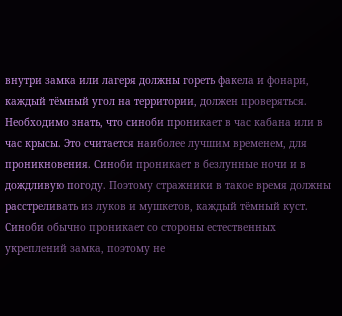внутри замка или лагеря должны гореть факела и фонари, каждый тёмный угол на территории, должен проверяться. Необходимо знать, что синоби проникает в час кабана или в час крысы. Это считается наиболее лучшим временем, для проникновения. Синоби проникает в безлунные ночи и в дождливую погоду. Поэтому стражники в такое время должны расстреливать из луков и мушкетов, каждый тёмный куст. Синоби обычно проникает со стороны естественных укреплений замка, поэтому не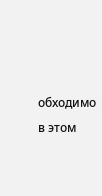обходимо в этом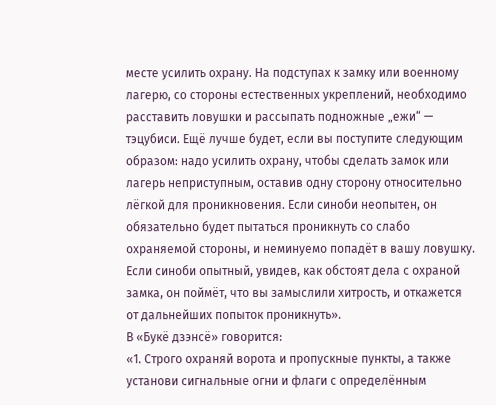месте усилить охрану. На подступах к замку или военному лагерю, со стороны естественных укреплений, необходимо расставить ловушки и рассыпать подножные „ежи“ — тэцубиси. Ещё лучше будет, если вы поступите следующим образом: надо усилить охрану, чтобы сделать замок или лагерь неприступным, оставив одну сторону относительно лёгкой для проникновения. Если синоби неопытен, он обязательно будет пытаться проникнуть со слабо охраняемой стороны, и неминуемо попадёт в вашу ловушку. Если синоби опытный, увидев, как обстоят дела с охраной замка, он поймёт, что вы замыслили хитрость, и откажется от дальнейших попыток проникнуть».
В «Букё дзэнсё» говорится:
«1. Строго охраняй ворота и пропускные пункты, а также установи сигнальные огни и флаги с определённым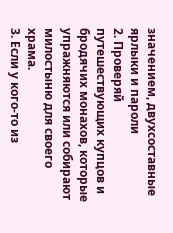значением, двухсоставные ярлыки и пароли
2. Проверяй путешествующих купцов и бродячих монахов, которые упражняются или собирают милостыню для своего храма.
3. Если у кого-то из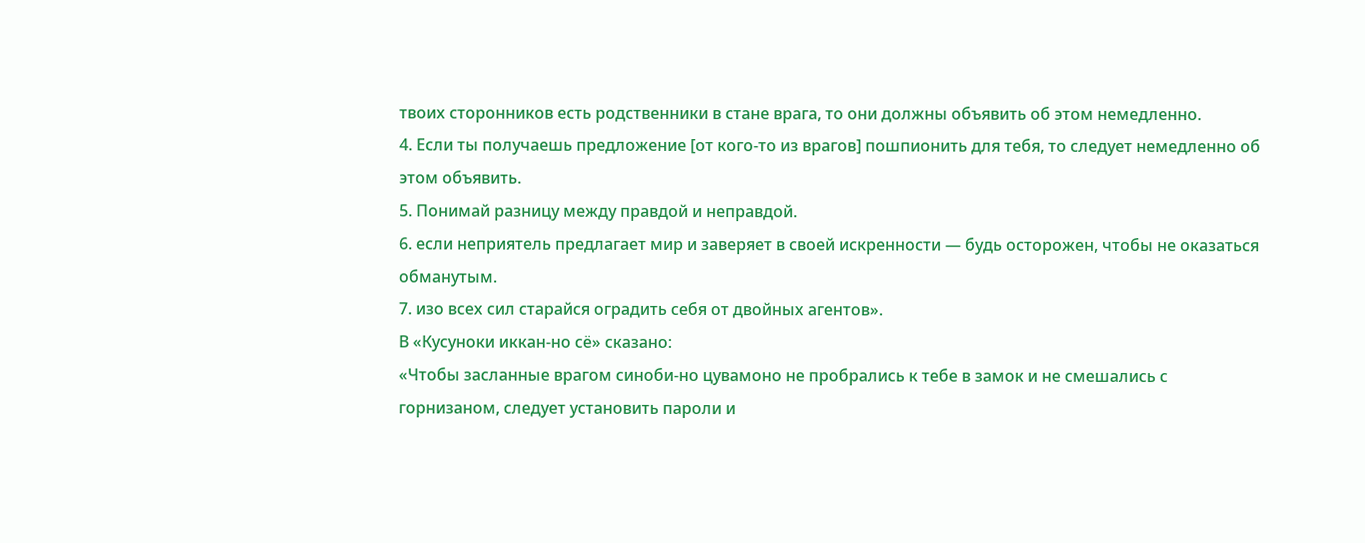твоих сторонников есть родственники в стане врага, то они должны объявить об этом немедленно.
4. Если ты получаешь предложение [от кого-то из врагов] пошпионить для тебя, то следует немедленно об этом объявить.
5. Понимай разницу между правдой и неправдой.
6. если неприятель предлагает мир и заверяет в своей искренности — будь осторожен, чтобы не оказаться обманутым.
7. изо всех сил старайся оградить себя от двойных агентов».
В «Кусуноки иккан-но сё» сказано:
«Чтобы засланные врагом синоби-но цувамоно не пробрались к тебе в замок и не смешались с горнизаном, следует установить пароли и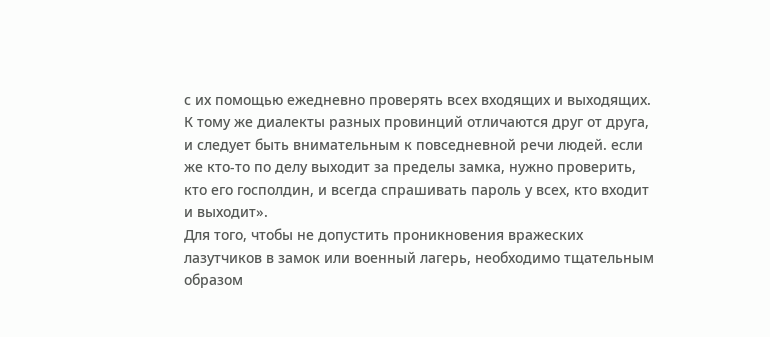с их помощью ежедневно проверять всех входящих и выходящих. К тому же диалекты разных провинций отличаются друг от друга, и следует быть внимательным к повседневной речи людей. если же кто-то по делу выходит за пределы замка, нужно проверить, кто его госполдин, и всегда спрашивать пароль у всех, кто входит и выходит».
Для того, чтобы не допустить проникновения вражеских лазутчиков в замок или военный лагерь, необходимо тщательным образом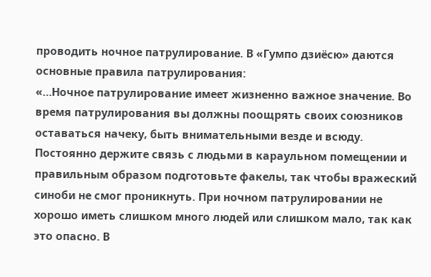проводить ночное патрулирование. В «Гумпо дзиёсю» даются основные правила патрулирования:
«…Ночное патрулирование имеет жизненно важное значение. Во время патрулирования вы должны поощрять своих союзников оставаться начеку, быть внимательными везде и всюду. Постоянно держите связь с людьми в караульном помещении и правильным образом подготовьте факелы, так чтобы вражеский синоби не смог проникнуть. При ночном патрулировании не хорошо иметь слишком много людей или слишком мало, так как это опасно. В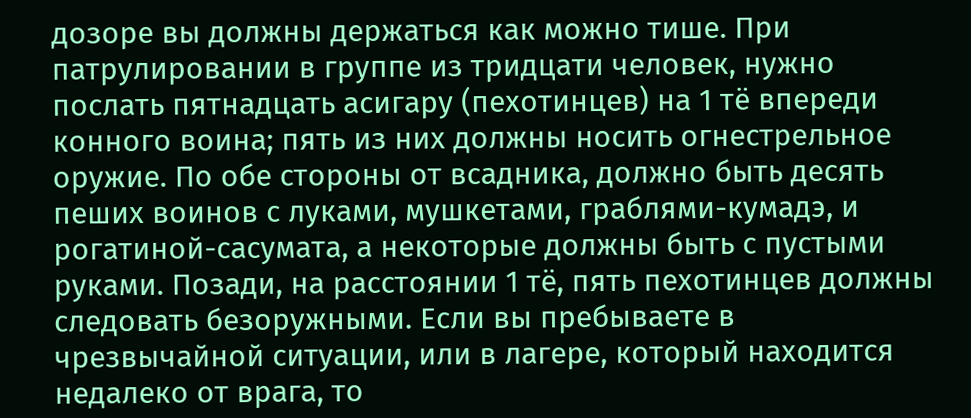дозоре вы должны держаться как можно тише. При патрулировании в группе из тридцати человек, нужно послать пятнадцать асигару (пехотинцев) на 1 тё впереди конного воина; пять из них должны носить огнестрельное оружие. По обе стороны от всадника, должно быть десять пеших воинов с луками, мушкетами, граблями-кумадэ, и рогатиной-сасумата, а некоторые должны быть с пустыми руками. Позади, на расстоянии 1 тё, пять пехотинцев должны следовать безоружными. Если вы пребываете в чрезвычайной ситуации, или в лагере, который находится недалеко от врага, то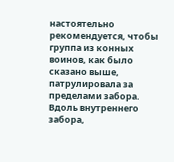настоятельно рекомендуется, чтобы группа из конных воинов, как было сказано выше, патрулировала за пределами забора. Вдоль внутреннего забора,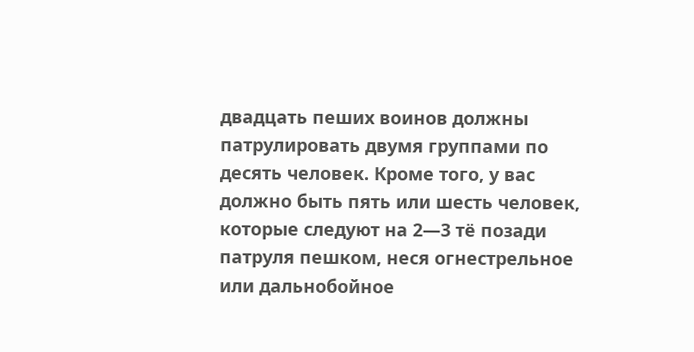двадцать пеших воинов должны патрулировать двумя группами по десять человек. Кроме того, у вас должно быть пять или шесть человек, которые следуют на 2—3 тё позади патруля пешком, неся огнестрельное или дальнобойное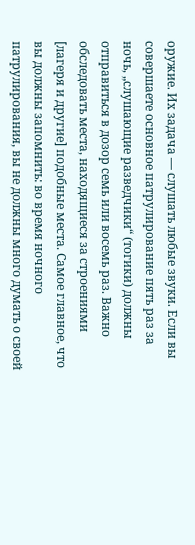оружие. Их задача — слушать любые звуки. Если вы совершаете основное патрулирование пять раз за ночь, „слушающие разведчики“ (тогики) должны отправиться в дозор семь или восемь раз. Важно обследовать места, находящиеся за строениями [лагеря и другие] подобные места. Самое главное, что вы должны запомнить: во время ночного патрулирования, вы не должны много думать о своей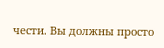чести. Вы должны просто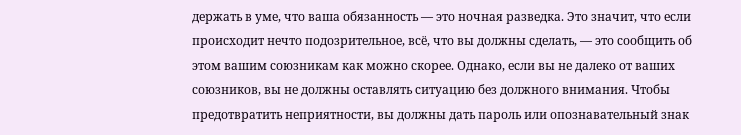держать в уме, что ваша обязанность — это ночная разведка. Это значит, что если происходит нечто подозрительное, всё, что вы должны сделать, — это сообщить об этом вашим союзникам как можно скорее. Однако, если вы не далеко от ваших союзников, вы не должны оставлять ситуацию без должного внимания. Чтобы предотвратить неприятности, вы должны дать пароль или опознавательный знак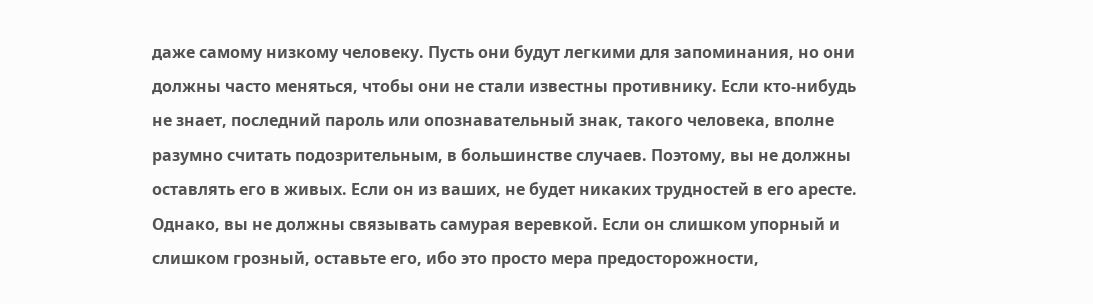даже самому низкому человеку. Пусть они будут легкими для запоминания, но они должны часто меняться, чтобы они не стали известны противнику. Если кто-нибудь не знает, последний пароль или опознавательный знак, такого человека, вполне разумно считать подозрительным, в большинстве случаев. Поэтому, вы не должны оставлять его в живых. Если он из ваших, не будет никаких трудностей в его аресте. Однако, вы не должны связывать самурая веревкой. Если он слишком упорный и слишком грозный, оставьте его, ибо это просто мера предосторожности,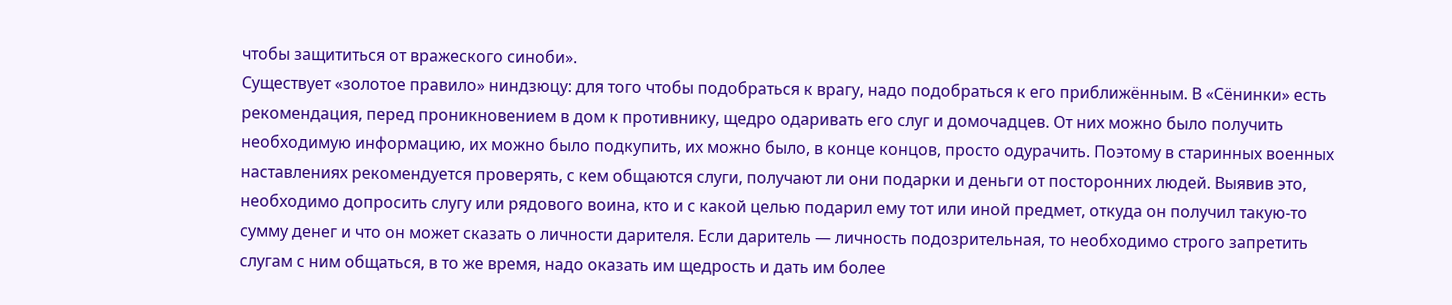чтобы защититься от вражеского синоби».
Существует «золотое правило» ниндзюцу: для того чтобы подобраться к врагу, надо подобраться к его приближённым. В «Сёнинки» есть рекомендация, перед проникновением в дом к противнику, щедро одаривать его слуг и домочадцев. От них можно было получить необходимую информацию, их можно было подкупить, их можно было, в конце концов, просто одурачить. Поэтому в старинных военных наставлениях рекомендуется проверять, с кем общаются слуги, получают ли они подарки и деньги от посторонних людей. Выявив это, необходимо допросить слугу или рядового воина, кто и с какой целью подарил ему тот или иной предмет, откуда он получил такую-то сумму денег и что он может сказать о личности дарителя. Если даритель — личность подозрительная, то необходимо строго запретить слугам с ним общаться, в то же время, надо оказать им щедрость и дать им более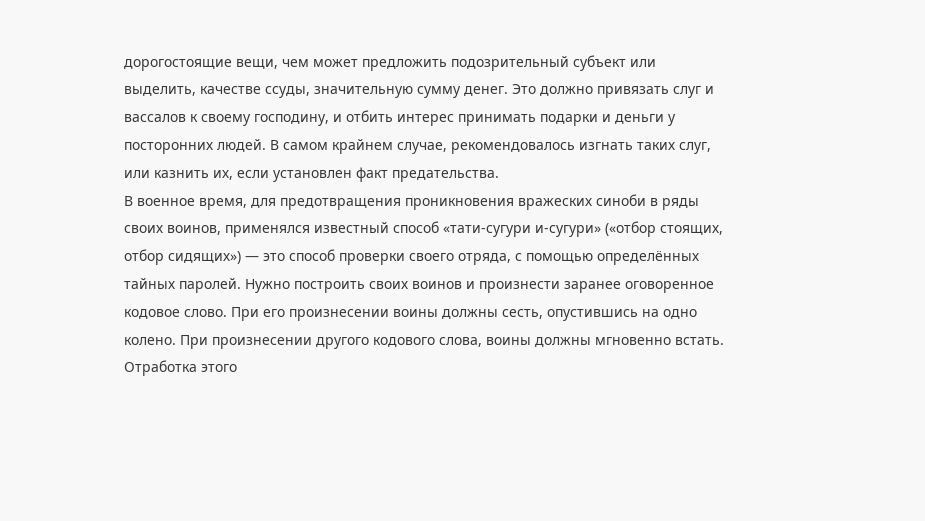дорогостоящие вещи, чем может предложить подозрительный субъект или выделить, качестве ссуды, значительную сумму денег. Это должно привязать слуг и вассалов к своему господину, и отбить интерес принимать подарки и деньги у посторонних людей. В самом крайнем случае, рекомендовалось изгнать таких слуг, или казнить их, если установлен факт предательства.
В военное время, для предотвращения проникновения вражеских синоби в ряды своих воинов, применялся известный способ «тати-сугури и-сугури» («отбор стоящих, отбор сидящих») — это способ проверки своего отряда, с помощью определённых тайных паролей. Нужно построить своих воинов и произнести заранее оговоренное кодовое слово. При его произнесении воины должны сесть, опустившись на одно колено. При произнесении другого кодового слова, воины должны мгновенно встать. Отработка этого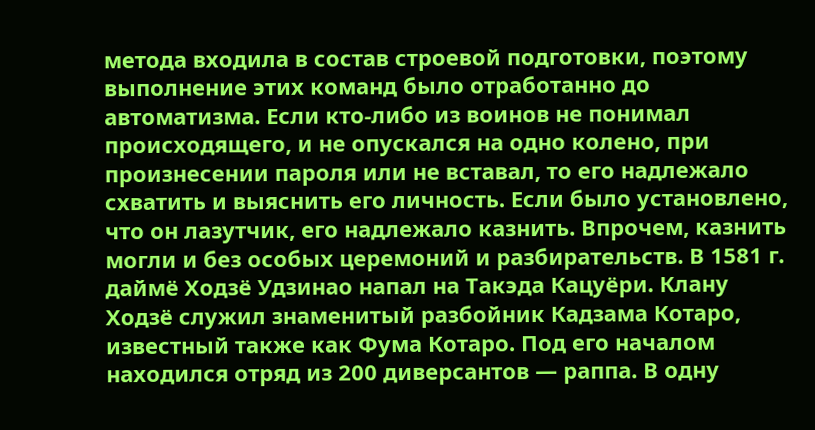метода входила в состав строевой подготовки, поэтому выполнение этих команд было отработанно до автоматизма. Если кто-либо из воинов не понимал происходящего, и не опускался на одно колено, при произнесении пароля или не вставал, то его надлежало схватить и выяснить его личность. Если было установлено, что он лазутчик, его надлежало казнить. Впрочем, казнить могли и без особых церемоний и разбирательств. В 1581 г. даймё Ходзё Удзинао напал на Такэда Кацуёри. Клану Ходзё служил знаменитый разбойник Кадзама Котаро, известный также как Фума Котаро. Под его началом находился отряд из 200 диверсантов — раппа. В одну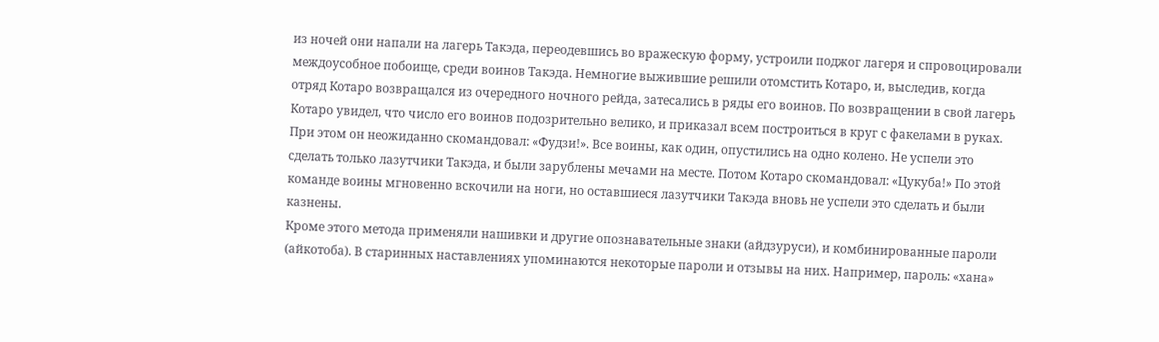из ночей они напали на лагерь Такэда, переодевшись во вражескую форму, устроили поджог лагеря и спровоцировали междоусобное побоище, среди воинов Такэда. Немногие выжившие решили отомстить Котаро, и, выследив, когда отряд Котаро возвращался из очередного ночного рейда, затесались в ряды его воинов. По возвращении в свой лагерь Котаро увидел, что число его воинов подозрительно велико, и приказал всем построиться в круг с факелами в руках. При этом он неожиданно скомандовал: «Фудзи!». Все воины, как один, опустились на одно колено. Не успели это сделать только лазутчики Такэда, и были зарублены мечами на месте. Потом Котаро скомандовал: «Цукуба!» По этой команде воины мгновенно вскочили на ноги, но оставшиеся лазутчики Такэда вновь не успели это сделать и были казнены.
Кроме этого метода применяли нашивки и другие опознавательные знаки (айдзуруси), и комбинированные пароли (айкотоба). В старинных наставлениях упоминаются некоторые пароли и отзывы на них. Например, пароль: «хана»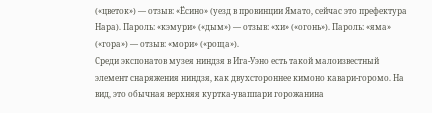(«цветок») — отзыв: «Ёсино» (уезд в провинции Ямато, сейчас это префектура Нара). Пароль: «кэмури» («дым») — отзыв: «хи» («огонь»). Пароль: «яма» («гора») — отзыв: «мори» («роща»).
Среди экспонатов музея ниндзя в Ига-Уэно есть такой малоизвестный элемент снаряжения ниндзя, как двухстороннее кимоно кавари-горомо. На вид, это обычная верхняя куртка-уваппари горожанина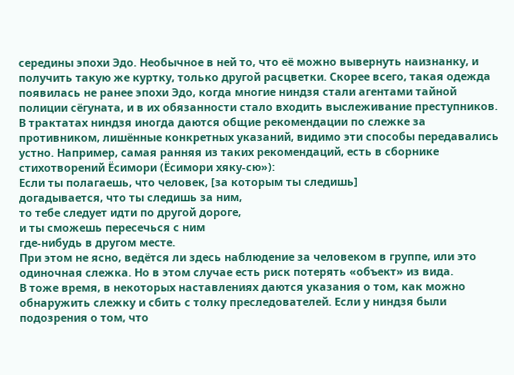середины эпохи Эдо. Необычное в ней то, что её можно вывернуть наизнанку, и получить такую же куртку, только другой расцветки. Скорее всего, такая одежда появилась не ранее эпохи Эдо, когда многие ниндзя стали агентами тайной полиции сёгуната, и в их обязанности стало входить выслеживание преступников. В трактатах ниндзя иногда даются общие рекомендации по слежке за противником, лишённые конкретных указаний, видимо эти способы передавались устно. Например, самая ранняя из таких рекомендаций, есть в сборнике стихотворений Ёсимори (Ёсимори хяку-сю»):
Если ты полагаешь, что человек, [за которым ты следишь]
догадывается, что ты следишь за ним,
то тебе следует идти по другой дороге,
и ты сможешь пересечься с ним
где-нибудь в другом месте.
При этом не ясно, ведётся ли здесь наблюдение за человеком в группе, или это одиночная слежка. Но в этом случае есть риск потерять «объект» из вида.
В тоже время, в некоторых наставлениях даются указания о том, как можно обнаружить слежку и сбить с толку преследователей. Если у ниндзя были подозрения о том, что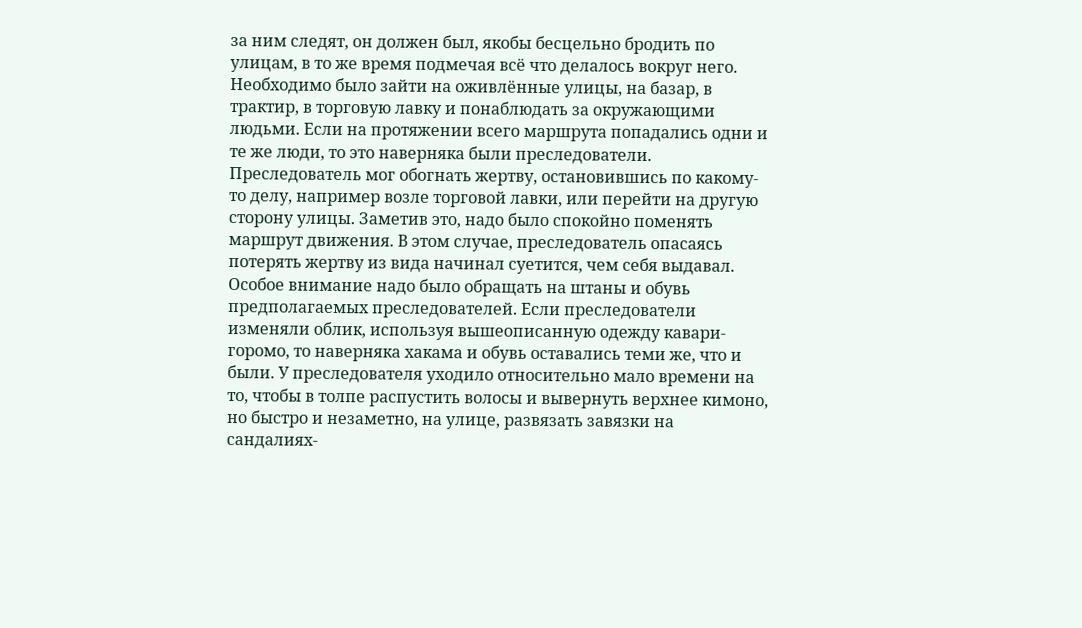за ним следят, он должен был, якобы бесцельно бродить по улицам, в то же время подмечая всё что делалось вокруг него. Необходимо было зайти на оживлённые улицы, на базар, в трактир, в торговую лавку и понаблюдать за окружающими людьми. Если на протяжении всего маршрута попадались одни и те же люди, то это наверняка были преследователи. Преследователь мог обогнать жертву, остановившись по какому-то делу, например возле торговой лавки, или перейти на другую сторону улицы. Заметив это, надо было спокойно поменять маршрут движения. В этом случае, преследователь опасаясь потерять жертву из вида начинал суетится, чем себя выдавал. Особое внимание надо было обращать на штаны и обувь предполагаемых преследователей. Если преследователи изменяли облик, используя вышеописанную одежду кавари-горомо, то наверняка хакама и обувь оставались теми же, что и были. У преследователя уходило относительно мало времени на то, чтобы в толпе распустить волосы и вывернуть верхнее кимоно, но быстро и незаметно, на улице, развязать завязки на сандалиях-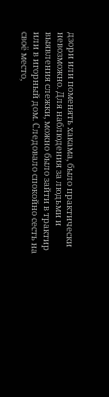дзори или поменять хакама, было практически невозможно. Для наблюдения за людьми и выявления слежки, можно было зайти в трактир или в игорный дом. Следовало спокойно сесть на своё место,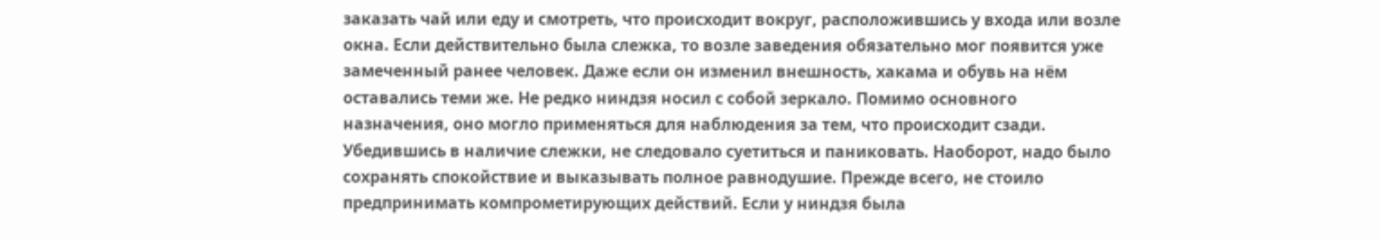заказать чай или еду и смотреть, что происходит вокруг, расположившись у входа или возле окна. Если действительно была слежка, то возле заведения обязательно мог появится уже замеченный ранее человек. Даже если он изменил внешность, хакама и обувь на нём оставались теми же. Не редко ниндзя носил с собой зеркало. Помимо основного назначения, оно могло применяться для наблюдения за тем, что происходит сзади.
Убедившись в наличие слежки, не следовало суетиться и паниковать. Наоборот, надо было сохранять спокойствие и выказывать полное равнодушие. Прежде всего, не стоило предпринимать компрометирующих действий. Если у ниндзя была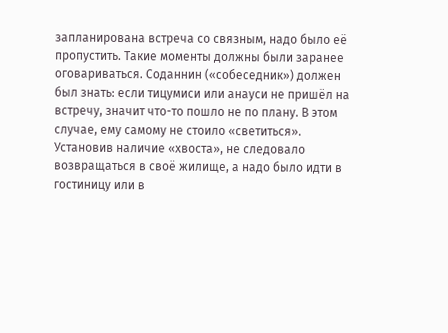запланирована встреча со связным, надо было её пропустить. Такие моменты должны были заранее оговариваться. Соданнин («собеседник») должен был знать: если тицумиси или анауси не пришёл на встречу, значит что-то пошло не по плану. В этом случае, ему самому не стоило «светиться».
Установив наличие «хвоста», не следовало возвращаться в своё жилище, а надо было идти в гостиницу или в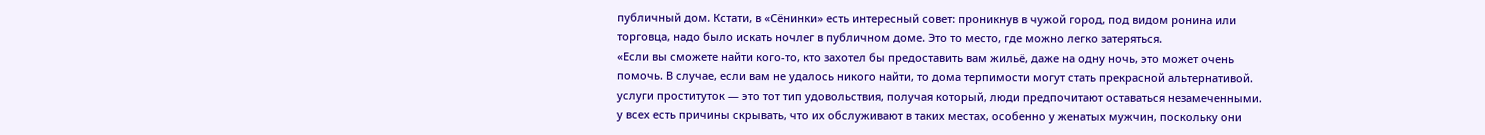публичный дом. Кстати, в «Сёнинки» есть интересный совет: проникнув в чужой город, под видом ронина или торговца, надо было искать ночлег в публичном доме. Это то место, где можно легко затеряться.
«Если вы сможете найти кого-то, кто захотел бы предоставить вам жильё, даже на одну ночь, это может очень помочь. В случае, если вам не удалось никого найти, то дома терпимости могут стать прекрасной альтернативой. услуги проституток — это тот тип удовольствия, получая который, люди предпочитают оставаться незамеченными. у всех есть причины скрывать, что их обслуживают в таких местах, особенно у женатых мужчин, поскольку они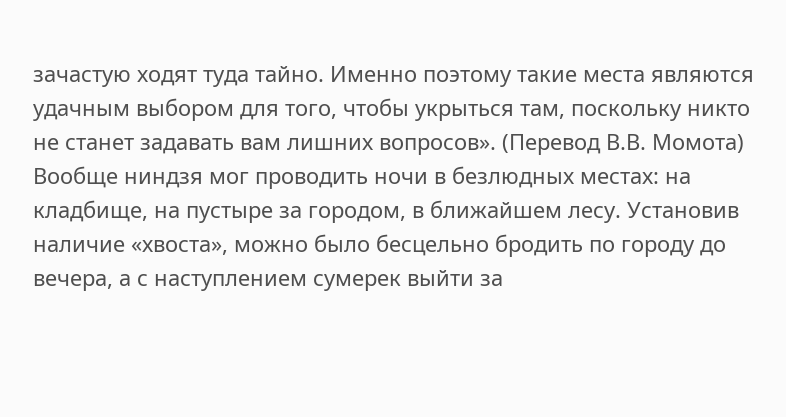зачастую ходят туда тайно. Именно поэтому такие места являются удачным выбором для того, чтобы укрыться там, поскольку никто не станет задавать вам лишних вопросов». (Перевод В.В. Момота)
Вообще ниндзя мог проводить ночи в безлюдных местах: на кладбище, на пустыре за городом, в ближайшем лесу. Установив наличие «хвоста», можно было бесцельно бродить по городу до вечера, а с наступлением сумерек выйти за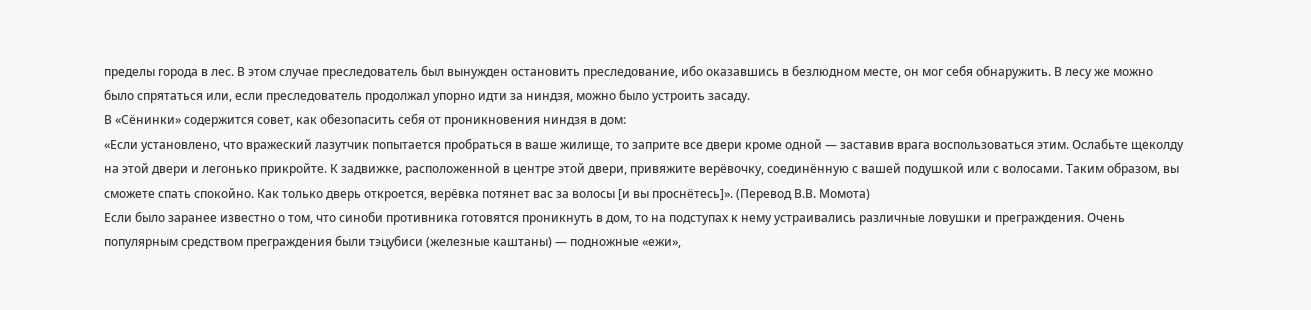пределы города в лес. В этом случае преследователь был вынужден остановить преследование, ибо оказавшись в безлюдном месте, он мог себя обнаружить. В лесу же можно было спрятаться или, если преследователь продолжал упорно идти за ниндзя, можно было устроить засаду.
В «Сёнинки» содержится совет, как обезопасить себя от проникновения ниндзя в дом:
«Если установлено, что вражеский лазутчик попытается пробраться в ваше жилище, то заприте все двери кроме одной — заставив врага воспользоваться этим. Ослабьте щеколду на этой двери и легонько прикройте. К задвижке, расположенной в центре этой двери, привяжите верёвочку, соединённую с вашей подушкой или с волосами. Таким образом, вы сможете спать спокойно. Как только дверь откроется, верёвка потянет вас за волосы [и вы проснётесь]». (Перевод В.В. Момота)
Если было заранее известно о том, что синоби противника готовятся проникнуть в дом, то на подступах к нему устраивались различные ловушки и преграждения. Очень популярным средством преграждения были тэцубиси (железные каштаны) — подножные «ежи»,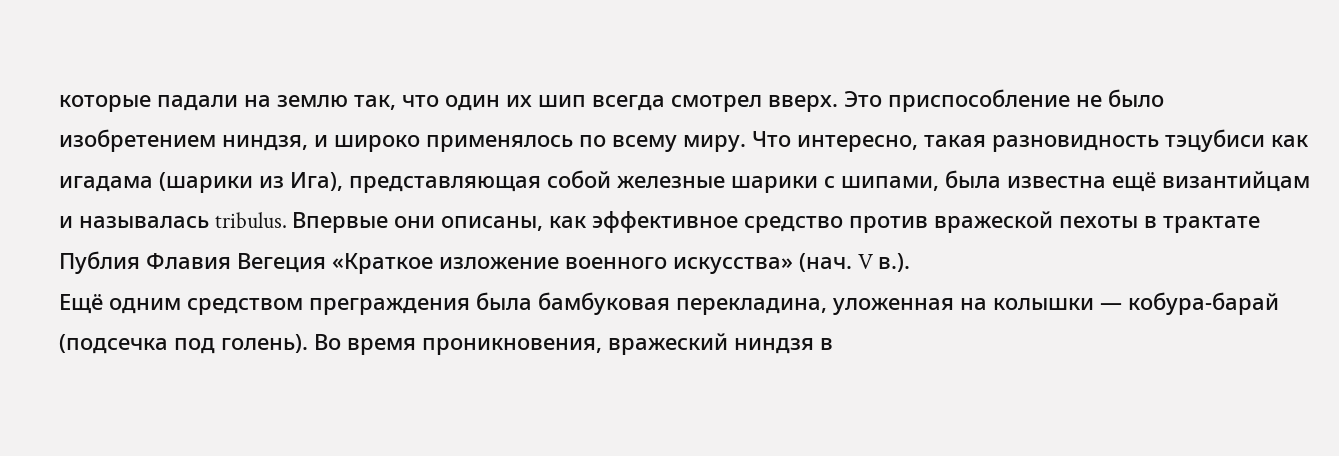которые падали на землю так, что один их шип всегда смотрел вверх. Это приспособление не было изобретением ниндзя, и широко применялось по всему миру. Что интересно, такая разновидность тэцубиси как игадама (шарики из Ига), представляющая собой железные шарики с шипами, была известна ещё византийцам и называлась tribulus. Впервые они описаны, как эффективное средство против вражеской пехоты в трактате Публия Флавия Вегеция «Краткое изложение военного искусства» (нач. V в.).
Ещё одним средством преграждения была бамбуковая перекладина, уложенная на колышки — кобура-барай (подсечка под голень). Во время проникновения, вражеский ниндзя в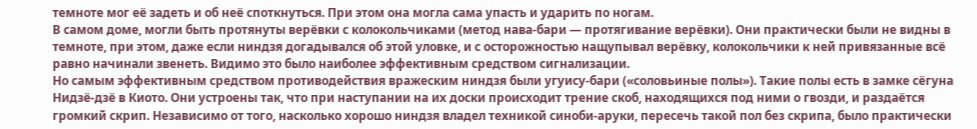темноте мог её задеть и об неё споткнуться. При этом она могла сама упасть и ударить по ногам.
В самом доме, могли быть протянуты верёвки с колокольчиками (метод нава-бари — протягивание верёвки). Они практически были не видны в темноте, при этом, даже если ниндзя догадывался об этой уловке, и с осторожностью нащупывал верёвку, колокольчики к ней привязанные всё равно начинали звенеть. Видимо это было наиболее эффективным средством сигнализации.
Но самым эффективным средством противодействия вражеским ниндзя были угуису-бари («соловьиные полы»). Такие полы есть в замке сёгуна Нидзё-дзё в Киото. Они устроены так, что при наступании на их доски происходит трение скоб, находящихся под ними о гвозди, и раздаётся громкий скрип. Независимо от того, насколько хорошо ниндзя владел техникой синоби-аруки, пересечь такой пол без скрипа, было практически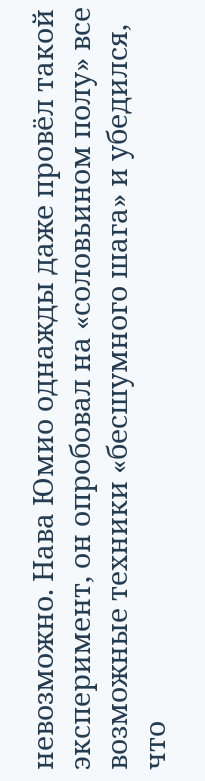невозможно. Нава Юмио однажды даже провёл такой эксперимент, он опробовал на «соловьином полу» все возможные техники «бесшумного шага» и убедился, что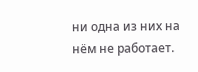ни одна из них на нём не работает.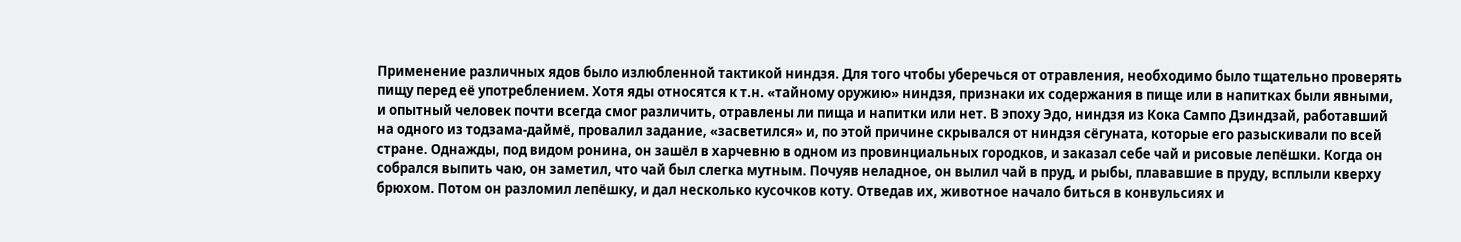Применение различных ядов было излюбленной тактикой ниндзя. Для того чтобы уберечься от отравления, необходимо было тщательно проверять пищу перед её употреблением. Хотя яды относятся к т.н. «тайному оружию» ниндзя, признаки их содержания в пище или в напитках были явными, и опытный человек почти всегда смог различить, отравлены ли пища и напитки или нет. В эпоху Эдо, ниндзя из Кока Сампо Дзиндзай, работавший на одного из тодзама-даймё, провалил задание, «засветился» и, по этой причине скрывался от ниндзя сёгуната, которые его разыскивали по всей стране. Однажды, под видом ронина, он зашёл в харчевню в одном из провинциальных городков, и заказал себе чай и рисовые лепёшки. Когда он собрался выпить чаю, он заметил, что чай был слегка мутным. Почуяв неладное, он вылил чай в пруд, и рыбы, плававшие в пруду, всплыли кверху брюхом. Потом он разломил лепёшку, и дал несколько кусочков коту. Отведав их, животное начало биться в конвульсиях и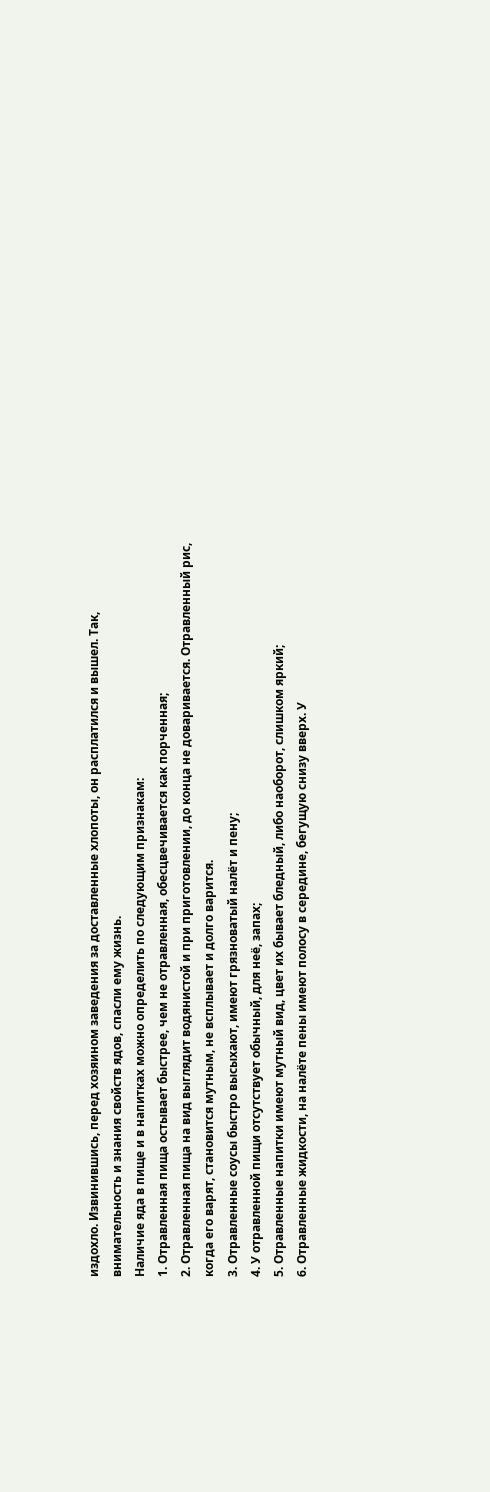издохло. Извинившись, перед хозяином заведения за доставленные хлопоты, он расплатился и вышел. Так, внимательность и знания свойств ядов, спасли ему жизнь.
Наличие яда в пище и в напитках можно определить по следующим признакам:
1. Отравленная пища остывает быстрее, чем не отравленная, обесцвечивается как порченная;
2. Отравленная пища на вид выглядит водянистой и при приготовлении, до конца не доваривается. Отравленный рис, когда его варят, становится мутным, не всплывает и долго варится.
3. Отравленные соусы быстро высыхают, имеют грязноватый налёт и пену;
4. У отравленной пищи отсутствует обычный, для неё, запах;
5. Отравленные напитки имеют мутный вид, цвет их бывает бледный, либо наоборот, слишком яркий;
6. Отравленные жидкости, на налёте пены имеют полосу в середине, бегущую снизу вверх. У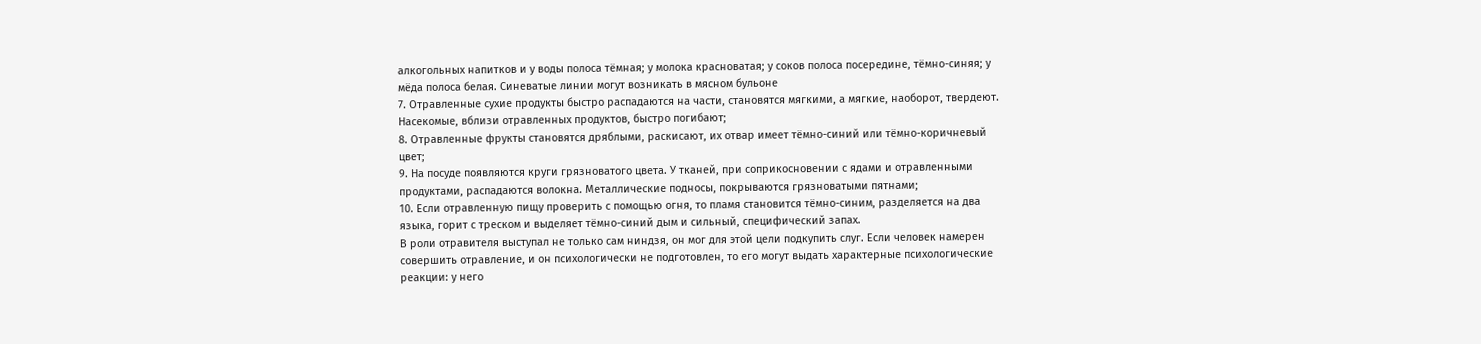алкогольных напитков и у воды полоса тёмная; у молока красноватая; у соков полоса посередине, тёмно-синяя; у мёда полоса белая. Синеватые линии могут возникать в мясном бульоне
7. Отравленные сухие продукты быстро распадаются на части, становятся мягкими, а мягкие, наоборот, твердеют. Насекомые, вблизи отравленных продуктов, быстро погибают;
8. Отравленные фрукты становятся дряблыми, раскисают, их отвар имеет тёмно-синий или тёмно-коричневый цвет;
9. На посуде появляются круги грязноватого цвета. У тканей, при соприкосновении с ядами и отравленными продуктами, распадаются волокна. Металлические подносы, покрываются грязноватыми пятнами;
10. Если отравленную пищу проверить с помощью огня, то пламя становится тёмно-синим, разделяется на два языка, горит с треском и выделяет тёмно-синий дым и сильный, специфический запах.
В роли отравителя выступал не только сам ниндзя, он мог для этой цели подкупить слуг. Если человек намерен совершить отравление, и он психологически не подготовлен, то его могут выдать характерные психологические реакции: у него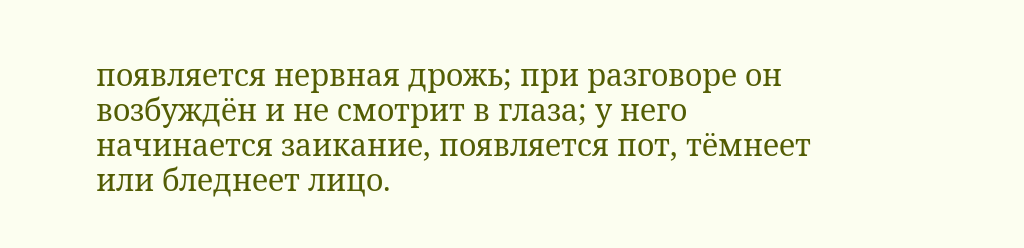появляется нервная дрожь; при разговоре он возбуждён и не смотрит в глаза; у него начинается заикание, появляется пот, тёмнеет или бледнеет лицо.